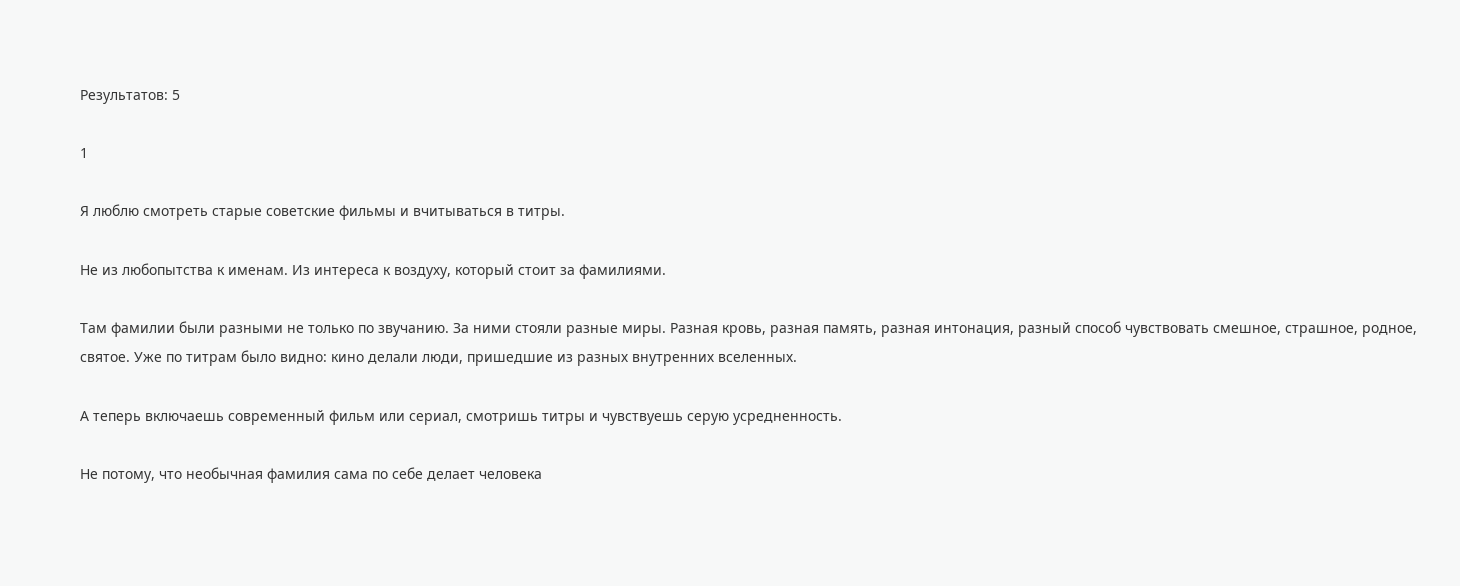Результатов: 5

1

Я люблю смотреть старые советские фильмы и вчитываться в титры.

Не из любопытства к именам. Из интереса к воздуху, который стоит за фамилиями.

Там фамилии были разными не только по звучанию. За ними стояли разные миры. Разная кровь, разная память, разная интонация, разный способ чувствовать смешное, страшное, родное, святое. Уже по титрам было видно: кино делали люди, пришедшие из разных внутренних вселенных.

А теперь включаешь современный фильм или сериал, смотришь титры и чувствуешь серую усредненность.

Не потому, что необычная фамилия сама по себе делает человека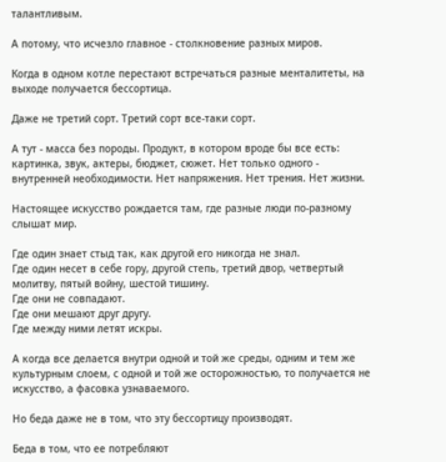талантливым.

А потому, что исчезло главное - столкновение разных миров.

Когда в одном котле перестают встречаться разные менталитеты, на выходе получается бессортица.

Даже не третий сорт. Третий сорт все-таки сорт.

А тут - масса без породы. Продукт, в котором вроде бы все есть: картинка, звук, актеры, бюджет, сюжет. Нет только одного - внутренней необходимости. Нет напряжения. Нет трения. Нет жизни.

Настоящее искусство рождается там, где разные люди по-разному слышат мир.

Где один знает стыд так, как другой его никогда не знал.
Где один несет в себе гору, другой степь, третий двор, четвертый молитву, пятый войну, шестой тишину.
Где они не совпадают.
Где они мешают друг другу.
Где между ними летят искры.

А когда все делается внутри одной и той же среды, одним и тем же культурным слоем, с одной и той же осторожностью, то получается не искусство, а фасовка узнаваемого.

Но беда даже не в том, что эту бессортицу производят.

Беда в том, что ее потребляют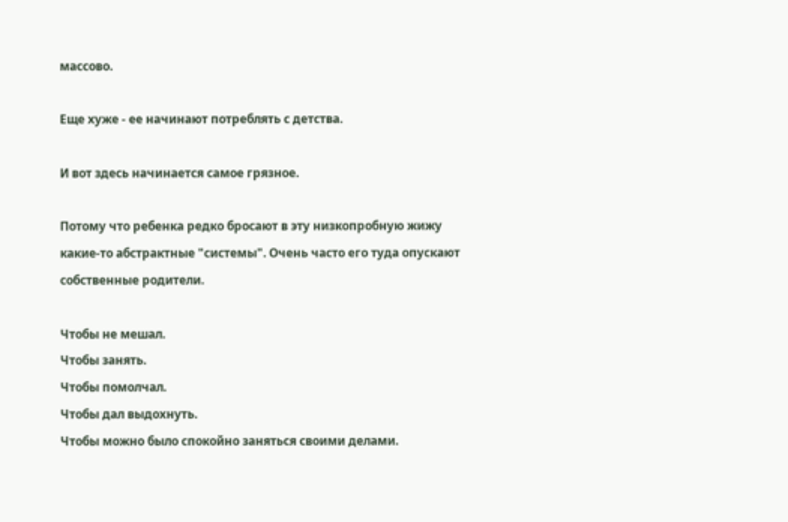массово.

Еще хуже - ее начинают потреблять с детства.

И вот здесь начинается самое грязное.

Потому что ребенка редко бросают в эту низкопробную жижу какие-то абстрактные "системы". Очень часто его туда опускают собственные родители.

Чтобы не мешал.
Чтобы занять.
Чтобы помолчал.
Чтобы дал выдохнуть.
Чтобы можно было спокойно заняться своими делами.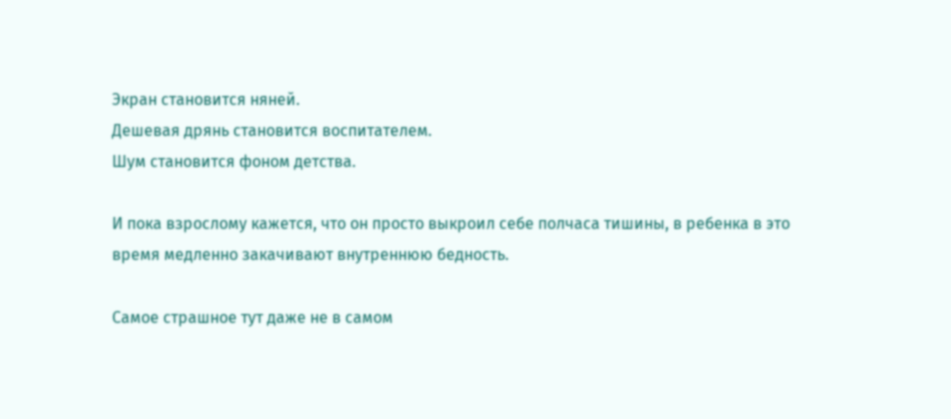Экран становится няней.
Дешевая дрянь становится воспитателем.
Шум становится фоном детства.

И пока взрослому кажется, что он просто выкроил себе полчаса тишины, в ребенка в это время медленно закачивают внутреннюю бедность.

Самое страшное тут даже не в самом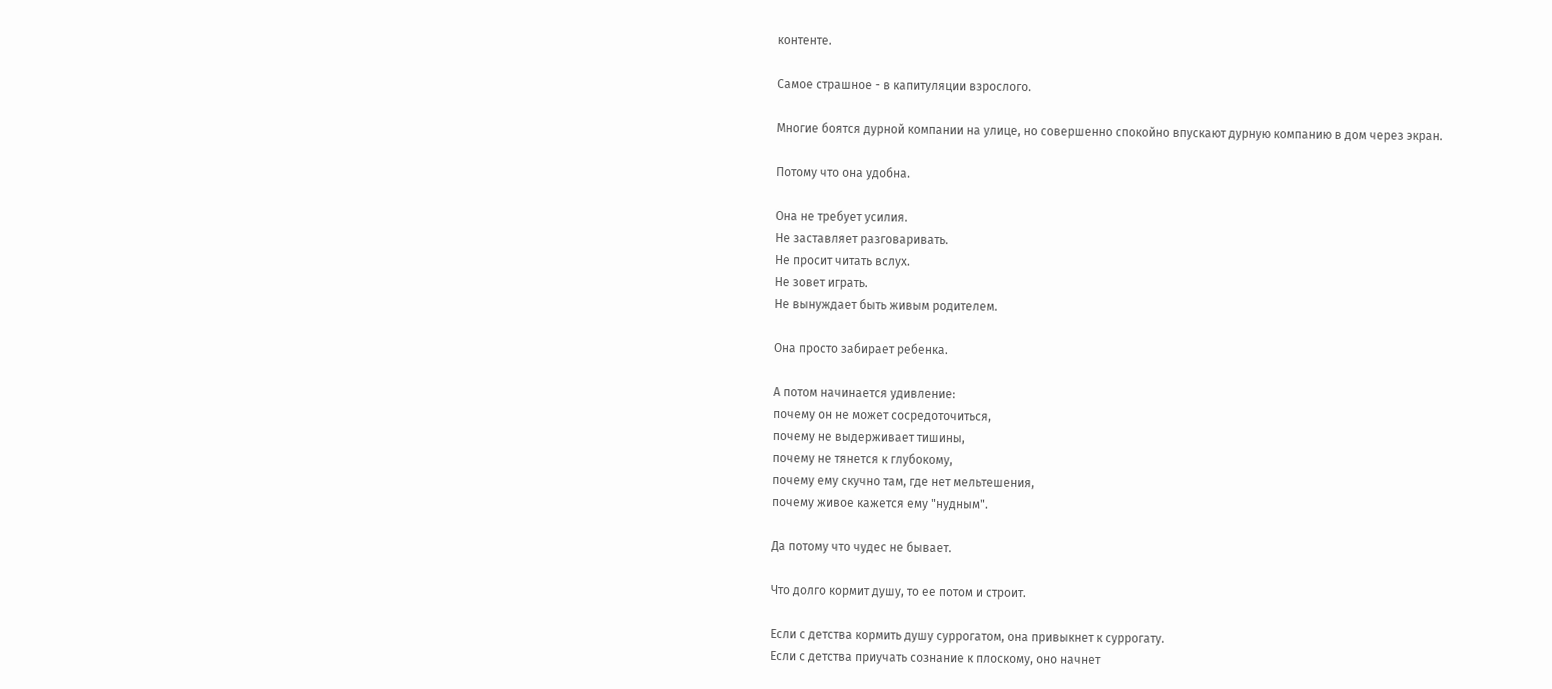контенте.

Самое страшное - в капитуляции взрослого.

Многие боятся дурной компании на улице, но совершенно спокойно впускают дурную компанию в дом через экран.

Потому что она удобна.

Она не требует усилия.
Не заставляет разговаривать.
Не просит читать вслух.
Не зовет играть.
Не вынуждает быть живым родителем.

Она просто забирает ребенка.

А потом начинается удивление:
почему он не может сосредоточиться,
почему не выдерживает тишины,
почему не тянется к глубокому,
почему ему скучно там, где нет мельтешения,
почему живое кажется ему "нудным".

Да потому что чудес не бывает.

Что долго кормит душу, то ее потом и строит.

Если с детства кормить душу суррогатом, она привыкнет к суррогату.
Если с детства приучать сознание к плоскому, оно начнет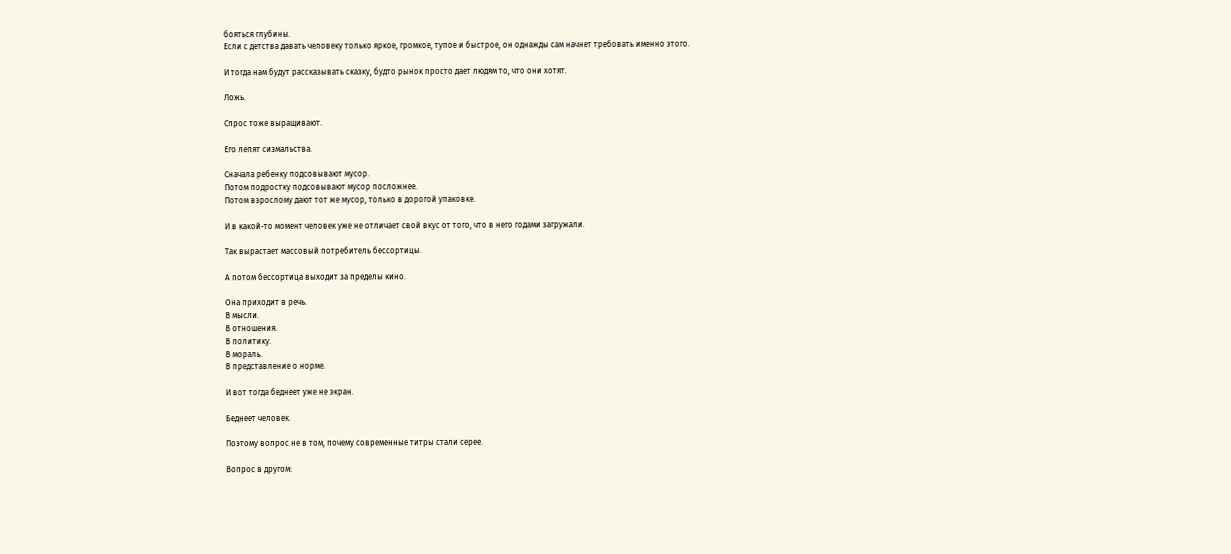бояться глубины.
Если с детства давать человеку только яркое, громкое, тупое и быстрое, он однажды сам начнет требовать именно этого.

И тогда нам будут рассказывать сказку, будто рынок просто дает людям то, что они хотят.

Ложь.

Спрос тоже выращивают.

Его лепят сизмальства.

Сначала ребенку подсовывают мусор.
Потом подростку подсовывают мусор посложнее.
Потом взрослому дают тот же мусор, только в дорогой упаковке.

И в какой-то момент человек уже не отличает свой вкус от того, что в него годами загружали.

Так вырастает массовый потребитель бессортицы.

А потом бессортица выходит за пределы кино.

Она приходит в речь.
В мысли.
В отношения.
В политику.
В мораль.
В представление о норме.

И вот тогда беднеет уже не экран.

Беднеет человек.

Поэтому вопрос не в том, почему современные титры стали серее.

Вопрос в другом: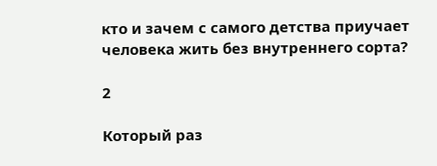кто и зачем с самого детства приучает человека жить без внутреннего сорта?

2

Который раз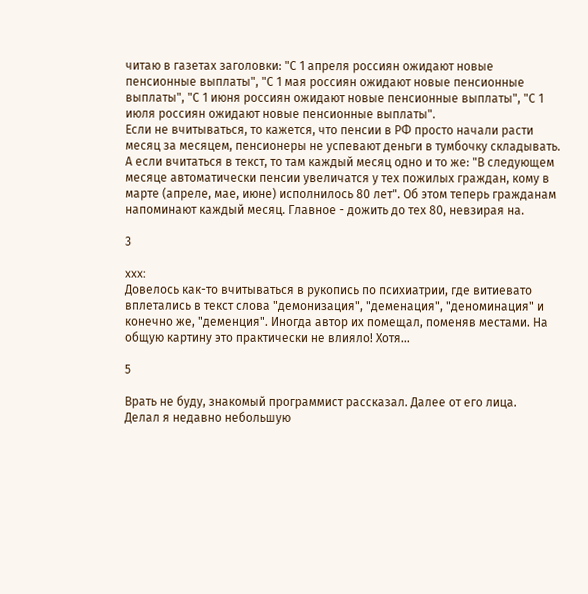читаю в газетах заголовки: "С 1 апреля россиян ожидают новые пенсионные выплаты", "С 1 мая россиян ожидают новые пенсионные выплаты", "С 1 июня россиян ожидают новые пенсионные выплаты", "С 1 июля россиян ожидают новые пенсионные выплаты".
Если не вчитываться, то кажется, что пенсии в РФ просто начали расти месяц за месяцем, пенсионеры не успевают деньги в тумбочку складывать.
А если вчитаться в текст, то там каждый месяц одно и то же: "В следующем месяце автоматически пенсии увеличатся у тех пожилых граждан, кому в марте (апреле, мае, июне) исполнилось 80 лет". Об этом теперь гражданам напоминают каждый месяц. Главное - дожить до тех 80, невзирая на.

3

xxx:
Довелось как-то вчитываться в рукопись по психиатрии, где витиевато вплетались в текст слова "демонизация", "деменация", "деноминация" и конечно же, "деменция". Иногда автор их помещал, поменяв местами. На общую картину это практически не влияло! Хотя...

5

Врать не буду, знакомый программист рассказал. Далее от его лица.
Делал я недавно небольшую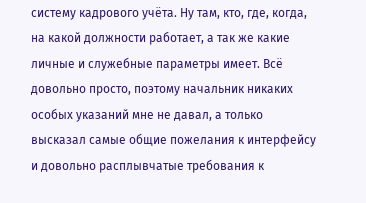систему кадрового учёта. Ну там, кто, где, когда, на какой должности работает, а так же какие личные и служебные параметры имеет. Всё довольно просто, поэтому начальник никаких особых указаний мне не давал, а только высказал самые общие пожелания к интерфейсу и довольно расплывчатые требования к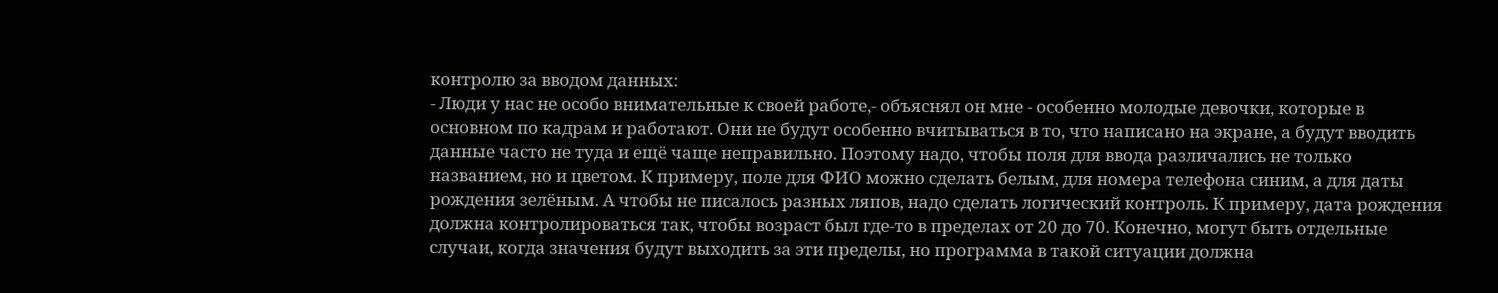контролю за вводом данных:
- Люди у нас не особо внимательные к своей работе,- объяснял он мне - особенно молодые девочки, которые в основном по кадрам и работают. Они не будут особенно вчитываться в то, что написано на экране, а будут вводить данные часто не туда и ещё чаще неправильно. Поэтому надо, чтобы поля для ввода различались не только названием, но и цветом. К примеру, поле для ФИО можно сделать белым, для номера телефона синим, а для даты рождения зелёным. А чтобы не писалось разных ляпов, надо сделать логический контроль. К примеру, дата рождения должна контролироваться так, чтобы возраст был где-то в пределах от 20 до 70. Конечно, могут быть отдельные случаи, когда значения будут выходить за эти пределы, но программа в такой ситуации должна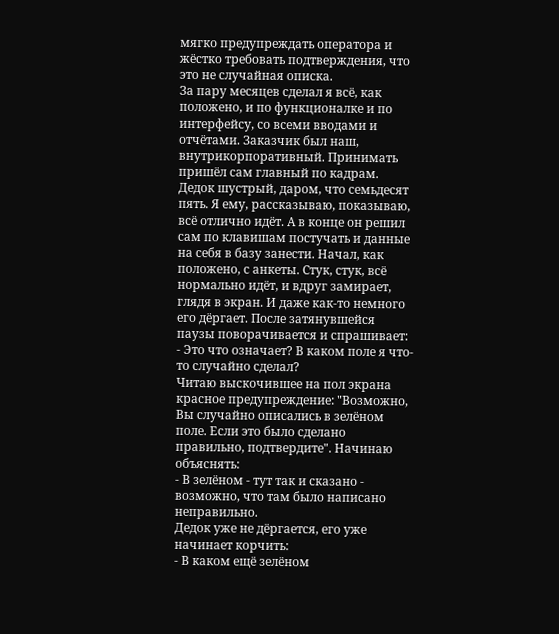мягко предупреждать оператора и жёстко требовать подтверждения, что это не случайная описка.
За пару месяцев сделал я всё, как положено, и по функционалке и по интерфейсу, со всеми вводами и отчётами. Заказчик был наш, внутрикорпоративный. Принимать пришёл сам главный по кадрам. Дедок шустрый, даром, что семьдесят пять. Я ему, рассказываю, показываю, всё отлично идёт. А в конце он решил сам по клавишам постучать и данные на себя в базу занести. Начал, как положено, с анкеты. Стук, стук, всё нормально идёт, и вдруг замирает, глядя в экран. И даже как-то немного его дёргает. После затянувшейся паузы поворачивается и спрашивает:
- Это что означает? В каком поле я что-то случайно сделал?
Читаю выскочившее на пол экрана красное предупреждение: "Возможно, Вы случайно описались в зелёном поле. Если это было сделано правильно, подтвердите". Начинаю объяснять:
- В зелёном - тут так и сказано - возможно, что там было написано неправильно.
Дедок уже не дёргается, его уже начинает корчить:
- В каком ещё зелёном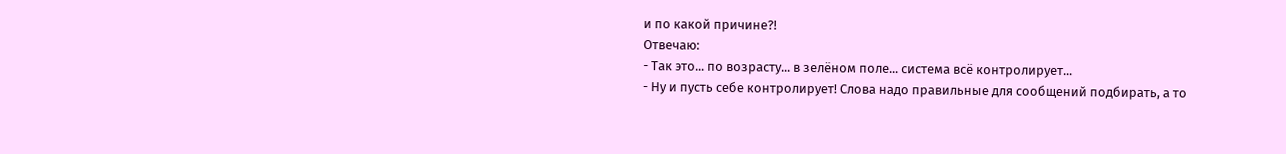и по какой причине?!
Отвечаю:
- Так это... по возрасту... в зелёном поле... система всё контролирует...
- Ну и пусть себе контролирует! Слова надо правильные для сообщений подбирать, а то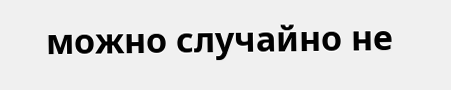можно случайно не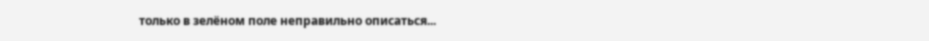только в зелёном поле неправильно описаться...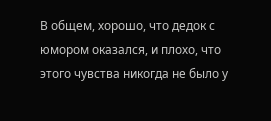В общем, хорошо, что дедок с юмором оказался, и плохо, что этого чувства никогда не было у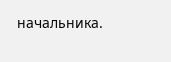начальника.